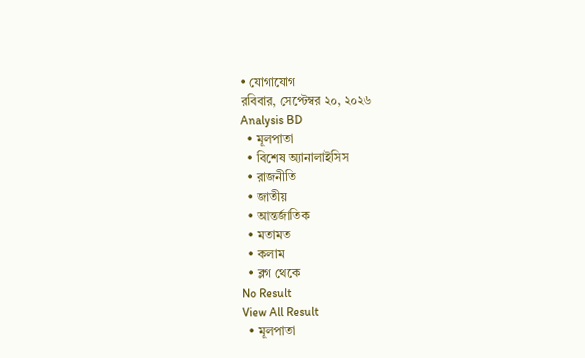• যোগাযোগ
রবিবার, সেপ্টেম্বর ২০, ২০২৬
Analysis BD
  • মূলপাতা
  • বিশেষ অ্যানালাইসিস
  • রাজনীতি
  • জাতীয়
  • আন্তর্জাতিক
  • মতামত
  • কলাম
  • ব্লগ থেকে
No Result
View All Result
  • মূলপাতা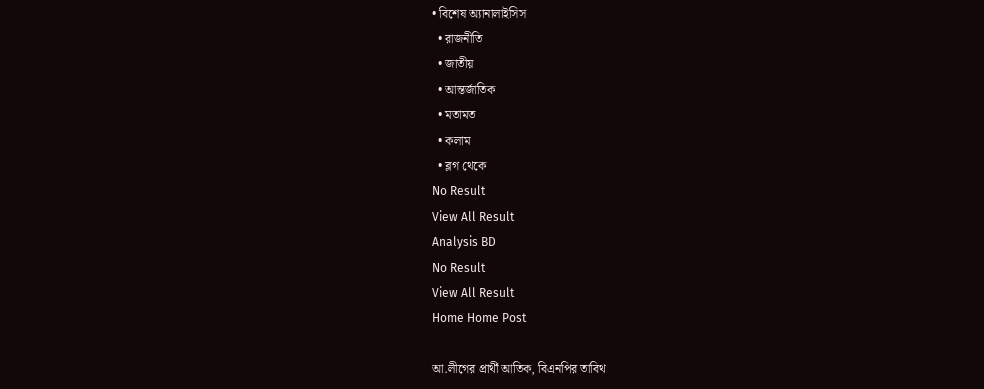• বিশেষ অ্যানালাইসিস
  • রাজনীতি
  • জাতীয়
  • আন্তর্জাতিক
  • মতামত
  • কলাম
  • ব্লগ থেকে
No Result
View All Result
Analysis BD
No Result
View All Result
Home Home Post

আ.লীগের প্রার্থী আতিক, বিএনপির তাবিথ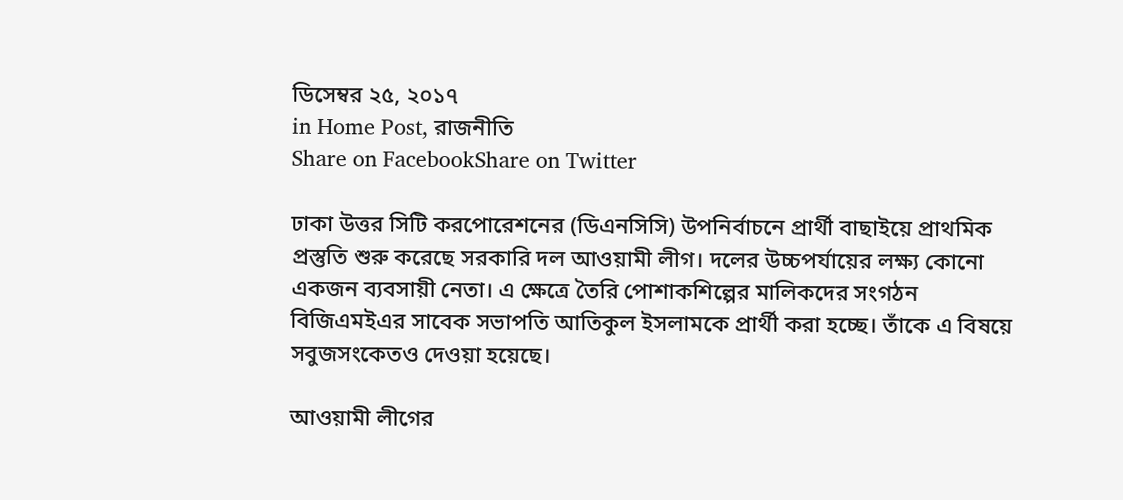ডিসেম্বর ২৫, ২০১৭
in Home Post, রাজনীতি
Share on FacebookShare on Twitter

ঢাকা উত্তর সিটি করপোরেশনের (ডিএনসিসি) উপনির্বাচনে প্রার্থী বাছাইয়ে প্রাথমিক প্রস্তুতি শুরু করেছে সরকারি দল আওয়ামী লীগ। দলের উচ্চপর্যায়ের লক্ষ্য কোনো একজন ব্যবসায়ী নেতা। এ ক্ষেত্রে তৈরি পোশাকশিল্পের মালিকদের সংগঠন বিজিএমইএর সাবেক সভাপতি আতিকুল ইসলামকে প্রার্থী করা হচ্ছে। তাঁকে এ বিষয়ে সবুজসংকেতও দেওয়া হয়েছে।

আওয়ামী লীগের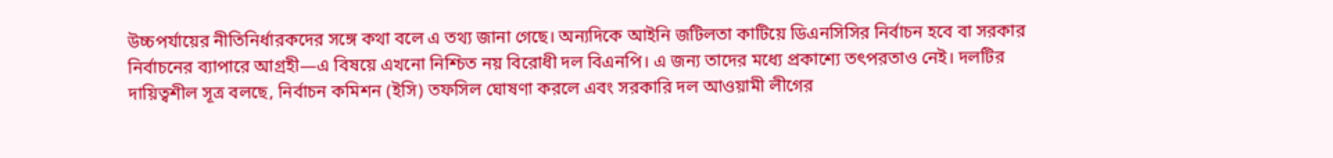উচ্চপর্যায়ের নীতিনির্ধারকদের সঙ্গে কথা বলে এ তথ্য জানা গেছে। অন্যদিকে আইনি জটিলতা কাটিয়ে ডিএনসিসির নির্বাচন হবে বা সরকার নির্বাচনের ব্যাপারে আগ্রহী—এ বিষয়ে এখনো নিশ্চিত নয় বিরোধী দল বিএনপি। এ জন্য তাদের মধ্যে প্রকাশ্যে তৎপরতাও নেই। দলটির দায়িত্বশীল সূত্র বলছে, নির্বাচন কমিশন (ইসি) তফসিল ঘোষণা করলে এবং সরকারি দল আওয়ামী লীগের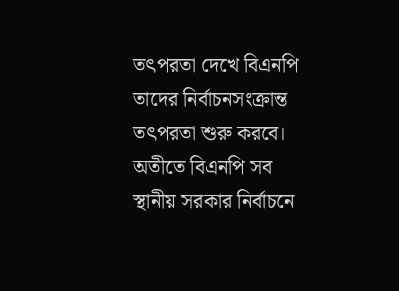তৎপরতা দেখে বিএনপি তাদের নির্বাচনসংক্রান্ত তৎপরতা শুরু করবে। অতীতে বিএনপি সব স্থানীয় সরকার নির্বাচনে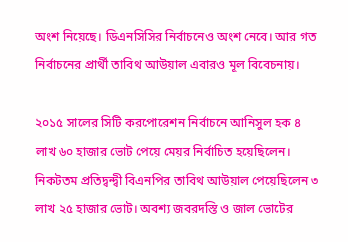অংশ নিয়েছে। ডিএনসিসির নির্বাচনেও অংশ নেবে। আর গত নির্বাচনের প্রার্থী তাবিথ আউয়াল এবারও মূল বিবেচনায়।

২০১৫ সালের সিটি করপোরেশন নির্বাচনে আনিসুল হক ৪ লাখ ৬০ হাজার ভোট পেয়ে মেয়র নির্বাচিত হয়েছিলেন। নিকটতম প্রতিদ্বন্দ্বী বিএনপির তাবিথ আউয়াল পেয়েছিলেন ৩ লাখ ২৫ হাজার ভোট। অবশ্য জবরদস্তি ও জাল ভোটের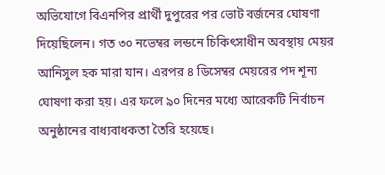অভিযোগে বিএনপির প্রার্থী দুপুরের পর ভোট বর্জনের ঘোষণা দিয়েছিলেন। গত ৩০ নভেম্বর লন্ডনে চিকিৎসাধীন অবস্থায় মেয়র আনিসুল হক মারা যান। এরপর ৪ ডিসেম্বর মেয়রের পদ শূন্য ঘোষণা করা হয়। এর ফলে ৯০ দিনের মধ্যে আরেকটি নির্বাচন অনুষ্ঠানের বাধ্যবাধকতা তৈরি হয়েছে।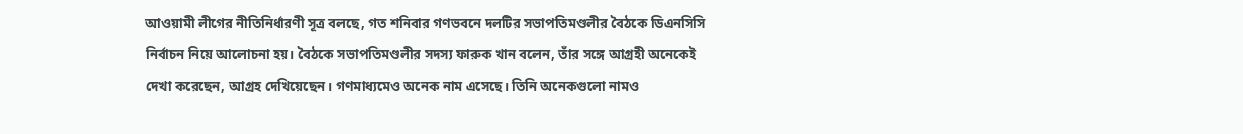আওয়ামী লীগের নীতিনির্ধারণী সূত্র বলছে, গত শনিবার গণভবনে দলটির সভাপতিমণ্ডলীর বৈঠকে ডিএনসিসি নির্বাচন নিয়ে আলোচনা হয়। বৈঠকে সভাপতিমণ্ডলীর সদস্য ফারুক খান বলেন, তাঁর সঙ্গে আগ্রহী অনেকেই দেখা করেছেন, আগ্রহ দেখিয়েছেন। গণমাধ্যমেও অনেক নাম এসেছে। তিনি অনেকগুলো নামও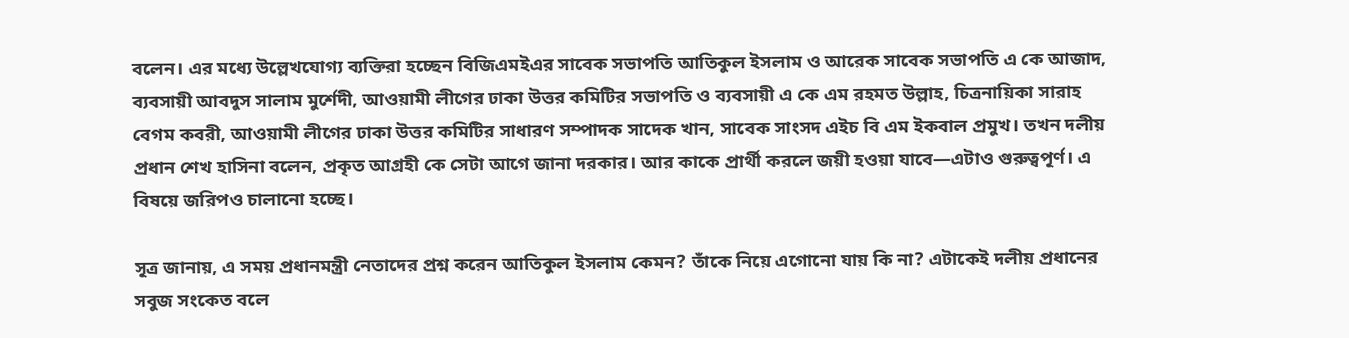বলেন। এর মধ্যে উল্লেখযোগ্য ব্যক্তিরা হচ্ছেন বিজিএমইএর সাবেক সভাপতি আতিকুল ইসলাম ও আরেক সাবেক সভাপতি এ কে আজাদ, ব্যবসায়ী আবদুস সালাম মুর্শেদী, আওয়ামী লীগের ঢাকা উত্তর কমিটির সভাপতি ও ব্যবসায়ী এ কে এম রহমত উল্লাহ, চিত্রনায়িকা সারাহ বেগম কবরী, আওয়ামী লীগের ঢাকা উত্তর কমিটির সাধারণ সম্পাদক সাদেক খান, সাবেক সাংসদ এইচ বি এম ইকবাল প্রমুখ। তখন দলীয় প্রধান শেখ হাসিনা বলেন, প্রকৃত আগ্রহী কে সেটা আগে জানা দরকার। আর কাকে প্রার্থী করলে জয়ী হওয়া যাবে—এটাও গুরুত্বপূর্ণ। এ বিষয়ে জরিপও চালানো হচ্ছে।

সূত্র জানায়, এ সময় প্রধানমন্ত্রী নেতাদের প্রশ্ন করেন আতিকুল ইসলাম কেমন? তাঁকে নিয়ে এগোনো যায় কি না? এটাকেই দলীয় প্রধানের সবুজ সংকেত বলে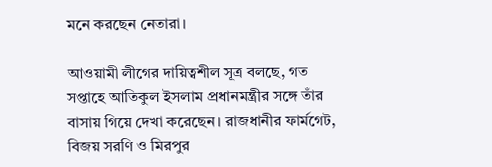মনে করছেন নেতারা।

আওয়ামী লীগের দায়িত্বশীল সূত্র বলছে, গত সপ্তাহে আতিকুল ইসলাম প্রধানমন্ত্রীর সঙ্গে তাঁর বাসায় গিয়ে দেখা করেছেন। রাজধানীর ফার্মগেট, বিজয় সরণি ও মিরপুর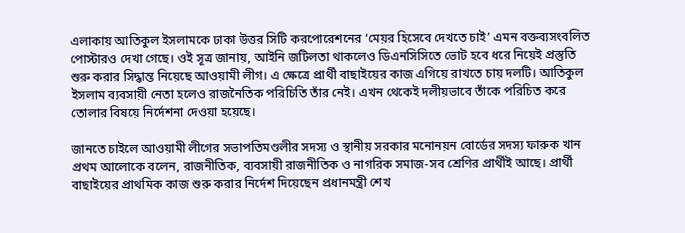এলাকায় আতিকুল ইসলামকে ঢাকা উত্তর সিটি করপোরেশনের ‘মেয়র হিসেবে দেখতে চাই’ এমন বক্তব্যসংবলিত পোস্টারও দেখা গেছে। ওই সূত্র জানায়, আইনি জটিলতা থাকলেও ডিএনসিসিতে ভোট হবে ধরে নিয়েই প্রস্তুতি শুরু করার সিদ্ধান্ত নিয়েছে আওয়ামী লীগ। এ ক্ষেত্রে প্রার্থী বাছাইয়ের কাজ এগিয়ে রাখতে চায় দলটি। আতিকুল ইসলাম ব্যবসায়ী নেতা হলেও রাজনৈতিক পরিচিতি তাঁর নেই। এখন থেকেই দলীয়ভাবে তাঁকে পরিচিত করে তোলার বিষয়ে নির্দেশনা দেওয়া হয়েছে।

জানতে চাইলে আওয়ামী লীগের সভাপতিমণ্ডলীর সদস্য ও স্থানীয় সরকার মনোনয়ন বোর্ডের সদস্য ফারুক খান প্রথম আলোকে বলেন, রাজনীতিক, ব্যবসায়ী রাজনীতিক ও নাগরিক সমাজ-সব শ্রেণির প্রার্থীই আছে। প্রার্থী বাছাইয়ের প্রাথমিক কাজ শুরু করার নির্দেশ দিয়েছেন প্রধানমন্ত্রী শেখ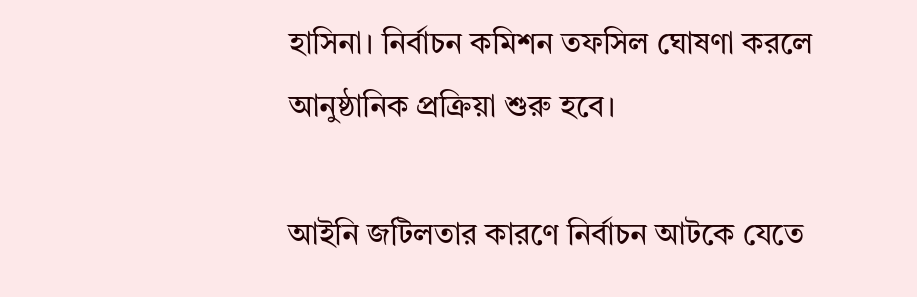হাসিনা। নির্বাচন কমিশন তফসিল ঘোষণা করলে আনুষ্ঠানিক প্রক্রিয়া শুরু হবে।

আইনি জটিলতার কারণে নির্বাচন আটকে যেতে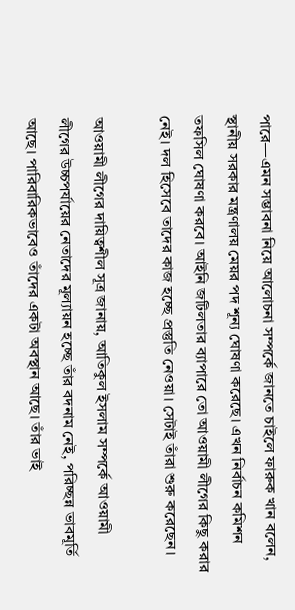পারে—এমন সম্ভাবনা নিয়ে আলোচনা সম্পর্কে জানতে চাইলে ফারুক খান বলেন, স্থানীয় সরকার মন্ত্রণালয় মেয়র পদ শূন্য ঘোষণা করেছে। এখন নির্বাচন কমিশন তফসিল ঘোষণা করবে। আইনি জটিলতার ব্যাপারে তো আওয়ামী লীগের কিছু করার নেই। দল হিসেবে তাদের কাজ হচ্ছে প্রস্তুতি নেওয়া। সেটাই তাঁরা শুরু করেছেন।

আওয়ামী লীগের দায়িত্বশীল সূত্র জানায়, আতিকুল ইসলাম সম্পর্কে আওয়ামী লীগের উচ্চপর্যায়ের নেতাদের মূল্যায়ন হচ্ছে তাঁর বদনাম নেই, পরিচ্ছন্ন ভাবমূর্তি আছে। পারিবারিকভাবেও তাঁদের একটা অবস্থান আছে। তাঁর ভাই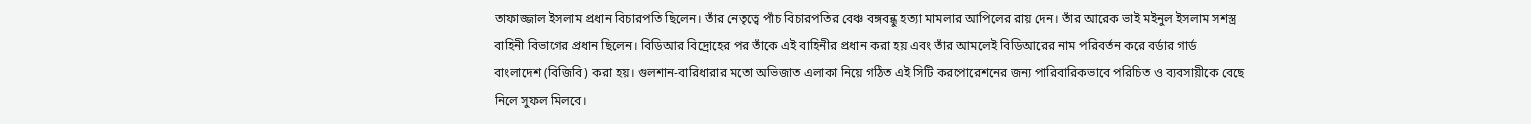তাফাজ্জাল ইসলাম প্রধান বিচারপতি ছিলেন। তাঁর নেতৃত্বে পাঁচ বিচারপতির বেঞ্চ বঙ্গবন্ধু হত্যা মামলার আপিলের রায় দেন। তাঁর আরেক ভাই মইনুল ইসলাম সশস্ত্র বাহিনী বিভাগের প্রধান ছিলেন। বিডিআর বিদ্রোহের পর তাঁকে এই বাহিনীর প্রধান করা হয় এবং তাঁর আমলেই বিডিআরের নাম পরিবর্তন করে বর্ডার গার্ড বাংলাদেশ (বিজিবি) করা হয়। গুলশান-বারিধারার মতো অভিজাত এলাকা নিয়ে গঠিত এই সিটি করপোরেশনের জন্য পারিবারিকভাবে পরিচিত ও ব্যবসায়ীকে বেছে নিলে সুফল মিলবে।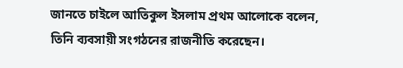জানতে চাইলে আতিকুল ইসলাম প্রথম আলোকে বলেন, তিনি ব্যবসায়ী সংগঠনের রাজনীতি করেছেন।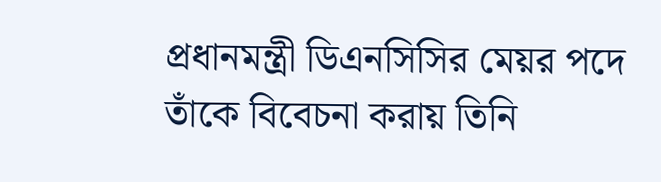প্রধানমন্ত্রী ডিএনসিসির মেয়র পদে তাঁকে বিবেচনা করায় তিনি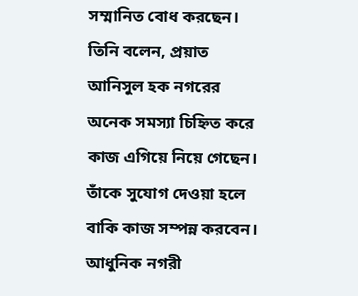সম্মানিত বোধ করছেন। তিনি বলেন, প্রয়াত আনিসুল হক নগরের অনেক সমস্যা চিহ্নিত করে কাজ এগিয়ে নিয়ে গেছেন। তাঁকে সুযোগ দেওয়া হলে বাকি কাজ সম্পন্ন করবেন। আধুনিক নগরী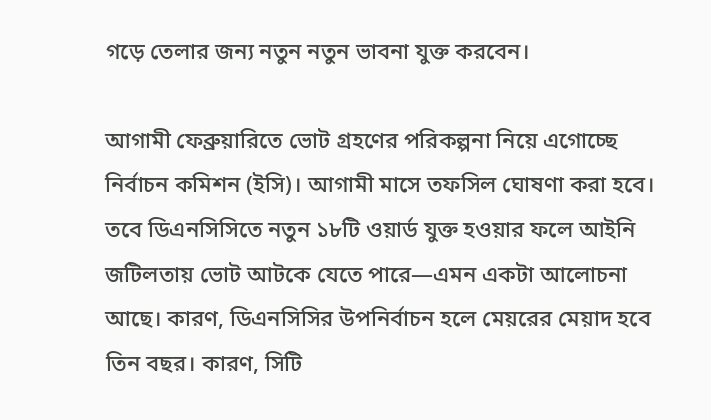গড়ে তেলার জন্য নতুন নতুন ভাবনা যুক্ত করবেন।

আগামী ফেব্রুয়ারিতে ভোট গ্রহণের পরিকল্পনা নিয়ে এগোচ্ছে নির্বাচন কমিশন (ইসি)। আগামী মাসে তফসিল ঘোষণা করা হবে। তবে ডিএনসিসিতে নতুন ১৮টি ওয়ার্ড যুক্ত হওয়ার ফলে আইনি জটিলতায় ভোট আটকে যেতে পারে—এমন একটা আলোচনা আছে। কারণ, ডিএনসিসির উপনির্বাচন হলে মেয়রের মেয়াদ হবে তিন বছর। কারণ, সিটি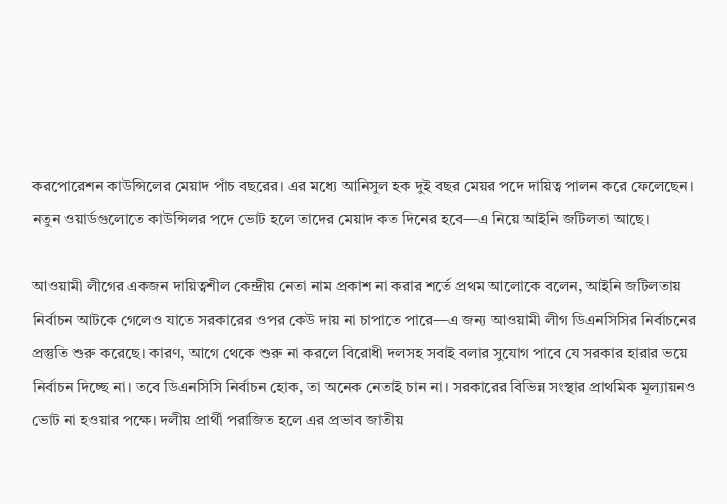করপোরেশন কাউন্সিলের মেয়াদ পাঁচ বছরের। এর মধ্যে আনিসুল হক দুই বছর মেয়র পদে দায়িত্ব পালন করে ফেলেছেন। নতুন ওয়ার্ডগুলোতে কাউন্সিলর পদে ভোট হলে তাদের মেয়াদ কত দিনের হবে—এ নিয়ে আইনি জটিলতা আছে।

আওয়ামী লীগের একজন দায়িত্বশীল কেন্দ্রীয় নেতা নাম প্রকাশ না করার শর্তে প্রথম আলোকে বলেন, আইনি জটিলতায় নির্বাচন আটকে গেলেও যাতে সরকারের ওপর কেউ দায় না চাপাতে পারে—এ জন্য আওয়ামী লীগ ডিএনসিসির নির্বাচনের প্রস্তুতি শুরু করেছে। কারণ, আগে থেকে শুরু না করলে বিরোধী দলসহ সবাই বলার সুযোগ পাবে যে সরকার হারার ভয়ে নির্বাচন দিচ্ছে না। তবে ডিএনসিসি নির্বাচন হোক, তা অনেক নেতাই চান না। সরকারের বিভিন্ন সংস্থার প্রাথমিক মূল্যায়নও ভোট না হওয়ার পক্ষে। দলীয় প্রার্থী পরাজিত হলে এর প্রভাব জাতীয়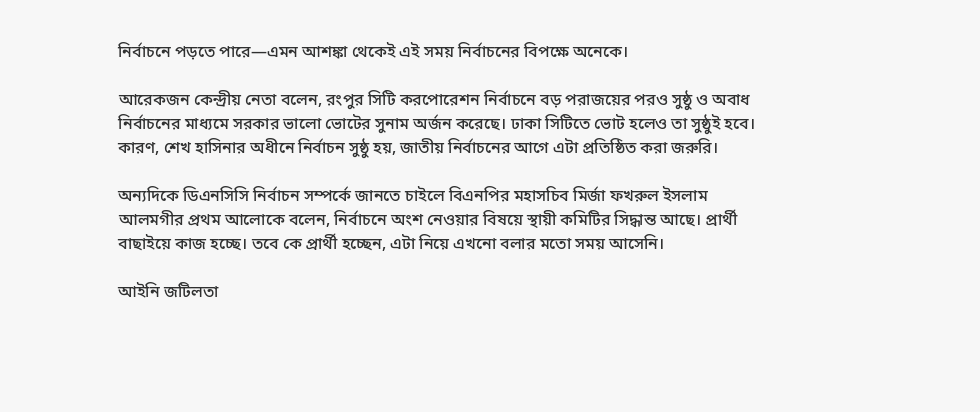নির্বাচনে পড়তে পারে—এমন আশঙ্কা থেকেই এই সময় নির্বাচনের বিপক্ষে অনেকে।

আরেকজন কেন্দ্রীয় নেতা বলেন, রংপুর সিটি করপোরেশন নির্বাচনে বড় পরাজয়ের পরও সুষ্ঠু ও অবাধ নির্বাচনের মাধ্যমে সরকার ভালো ভোটের সুনাম অর্জন করেছে। ঢাকা সিটিতে ভোট হলেও তা সুষ্ঠুই হবে। কারণ, শেখ হাসিনার অধীনে নির্বাচন সুষ্ঠু হয়, জাতীয় নির্বাচনের আগে এটা প্রতিষ্ঠিত করা জরুরি।

অন্যদিকে ডিএনসিসি নির্বাচন সম্পর্কে জানতে চাইলে বিএনপির মহাসচিব মির্জা ফখরুল ইসলাম আলমগীর প্রথম আলোকে বলেন, নির্বাচনে অংশ নেওয়ার বিষয়ে স্থায়ী কমিটির সিদ্ধান্ত আছে। প্রার্থী বাছাইয়ে কাজ হচ্ছে। তবে কে প্রার্থী হচ্ছেন, এটা নিয়ে এখনো বলার মতো সময় আসেনি।

আইনি জটিলতা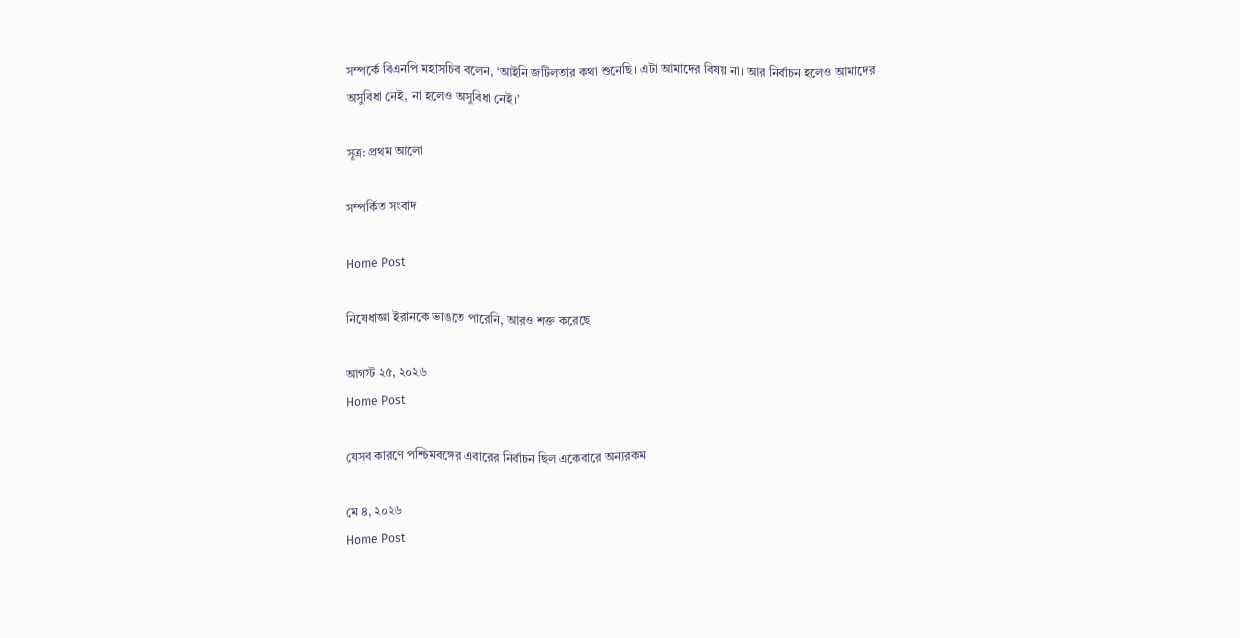সম্পর্কে বিএনপি মহাসচিব বলেন, ‘আইনি জটিলতার কথা শুনেছি। এটা আমাদের বিষয় না। আর নির্বাচন হলেও আমাদের অসুবিধা নেই, না হলেও অসুবিধা নেই।’

সূত্র: প্রথম আলো

সম্পর্কিত সংবাদ

Home Post

নিষেধাজ্ঞা ইরানকে ভাঙতে পারেনি, আরও শক্ত করেছে

আগস্ট ২৫, ২০২৬
Home Post

যেসব কারণে পশ্চিমবঙ্গের এবারের নির্বাচন ছিল একেবারে অন্যরকম

মে ৪, ২০২৬
Home Post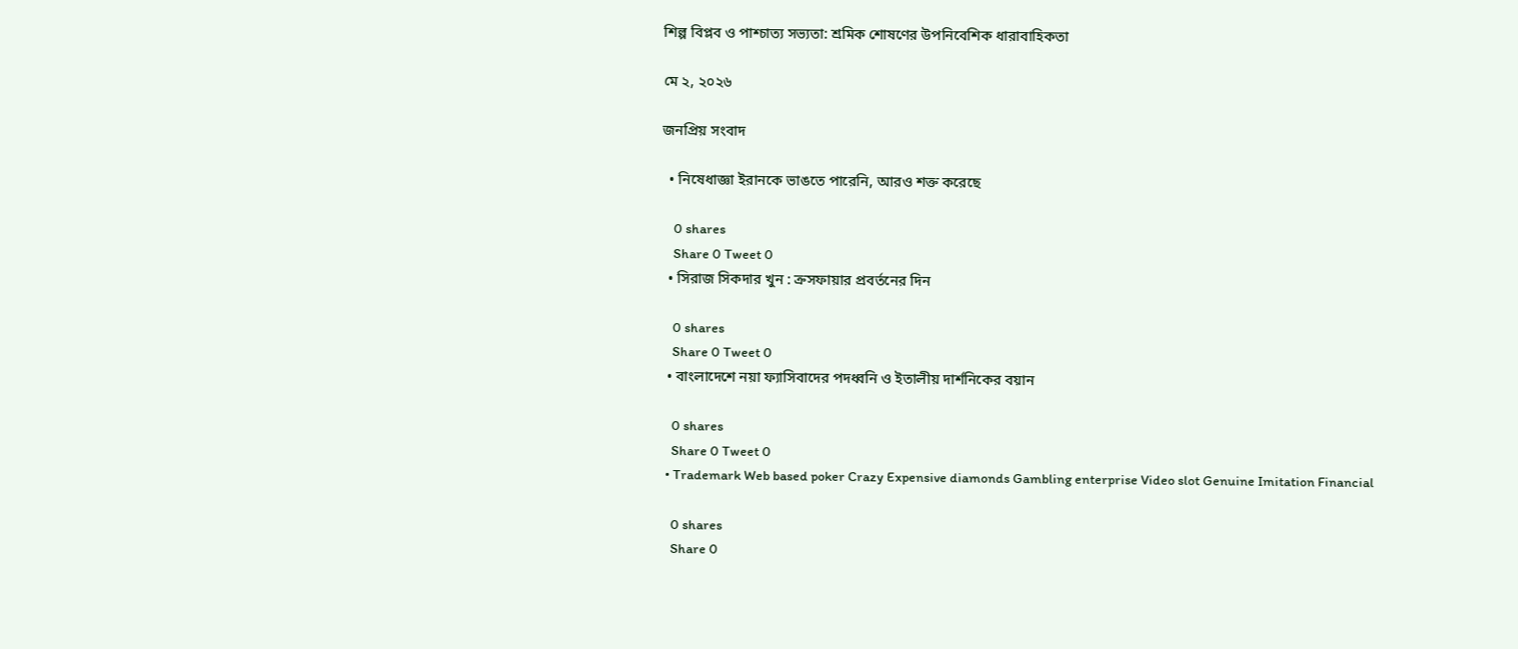শিল্প বিপ্লব ও পাশ্চাত্য সভ্যতা: শ্রমিক শোষণের উপনিবেশিক ধারাবাহিকতা

মে ২, ২০২৬

জনপ্রিয় সংবাদ

  • নিষেধাজ্ঞা ইরানকে ভাঙতে পারেনি, আরও শক্ত করেছে

    0 shares
    Share 0 Tweet 0
  • সিরাজ সিকদার খুন : ক্রসফায়ার প্রবর্তনের দিন

    0 shares
    Share 0 Tweet 0
  • বাংলাদেশে নয়া ফ্যাসিবাদের পদধ্বনি ও ইতালীয় দার্শনিকের বয়ান

    0 shares
    Share 0 Tweet 0
  • Trademark Web based poker Crazy Expensive diamonds Gambling enterprise Video slot Genuine Imitation Financial

    0 shares
    Share 0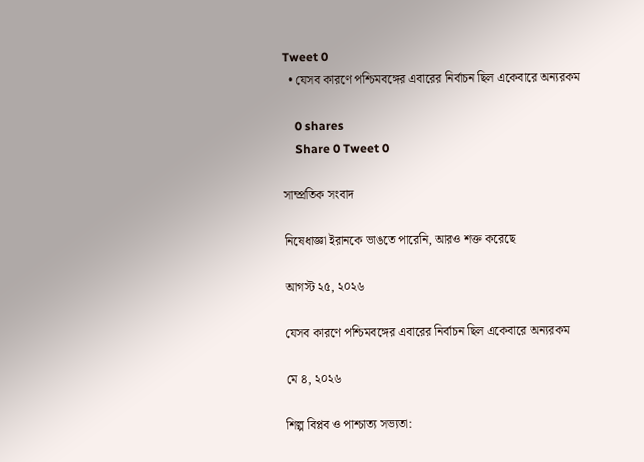Tweet 0
  • যেসব কারণে পশ্চিমবঙ্গের এবারের নির্বাচন ছিল একেবারে অন্যরকম

    0 shares
    Share 0 Tweet 0

সাম্প্রতিক সংবাদ

নিষেধাজ্ঞা ইরানকে ভাঙতে পারেনি, আরও শক্ত করেছে

আগস্ট ২৫, ২০২৬

যেসব কারণে পশ্চিমবঙ্গের এবারের নির্বাচন ছিল একেবারে অন্যরকম

মে ৪, ২০২৬

শিল্প বিপ্লব ও পাশ্চাত্য সভ্যতা: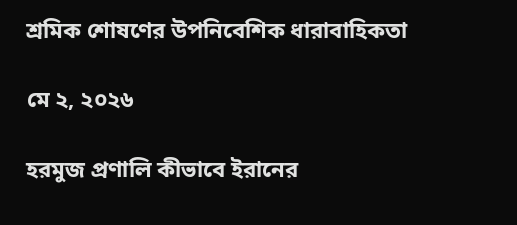শ্রমিক শোষণের উপনিবেশিক ধারাবাহিকতা

মে ২, ২০২৬

হরমুজ প্রণালি কীভাবে ইরানের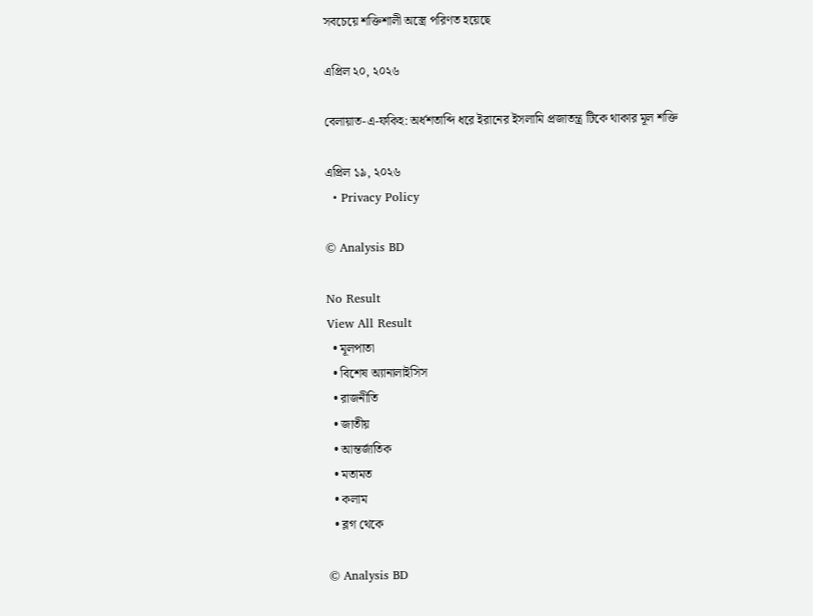সবচেয়ে শক্তিশালী অস্ত্রে পরিণত হয়েছে

এপ্রিল ২০, ২০২৬

বেলায়াত-এ-ফকিহ: অর্ধশতাব্দি ধরে ইরানের ইসলামি প্রজাতন্ত্র টিকে থাকার মূল শক্তি

এপ্রিল ১৯, ২০২৬
  • Privacy Policy

© Analysis BD

No Result
View All Result
  • মূলপাতা
  • বিশেষ অ্যানালাইসিস
  • রাজনীতি
  • জাতীয়
  • আন্তর্জাতিক
  • মতামত
  • কলাম
  • ব্লগ থেকে

© Analysis BD